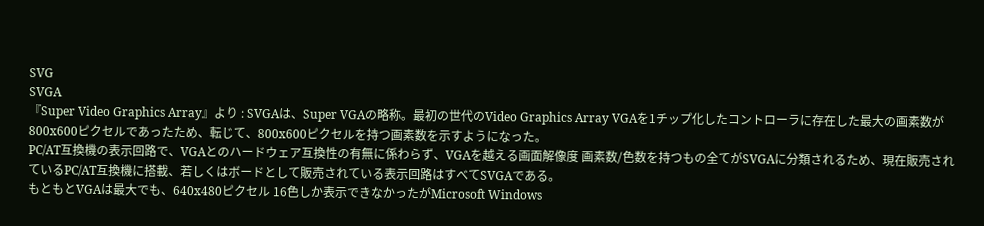SVG
SVGA
『Super Video Graphics Array』より : SVGAは、Super VGAの略称。最初の世代のVideo Graphics Array VGAを1チップ化したコントローラに存在した最大の画素数が800x600ピクセルであったため、転じて、800x600ピクセルを持つ画素数を示すようになった。
PC/AT互換機の表示回路で、VGAとのハードウェア互換性の有無に係わらず、VGAを越える画面解像度 画素数/色数を持つもの全てがSVGAに分類されるため、現在販売されているPC/AT互換機に搭載、若しくはボードとして販売されている表示回路はすべてSVGAである。
もともとVGAは最大でも、640x480ピクセル 16色しか表示できなかったがMicrosoft Windows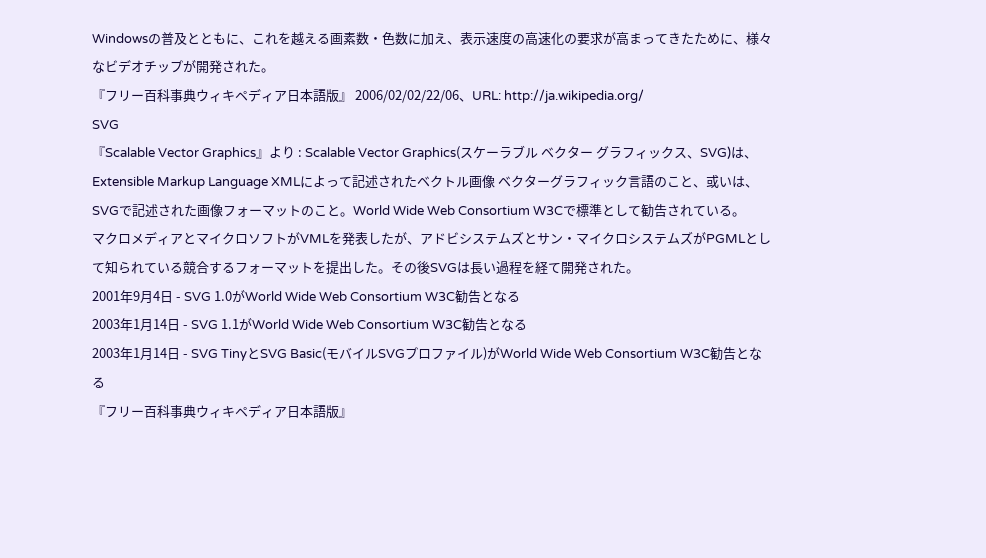Windowsの普及とともに、これを越える画素数・色数に加え、表示速度の高速化の要求が高まってきたために、様々なビデオチップが開発された。
『フリー百科事典ウィキペディア日本語版』 2006/02/02/22/06、URL: http://ja.wikipedia.org/
SVG
『Scalable Vector Graphics』より : Scalable Vector Graphics(スケーラブル ベクター グラフィックス、SVG)は、Extensible Markup Language XMLによって記述されたベクトル画像 ベクターグラフィック言語のこと、或いは、SVGで記述された画像フォーマットのこと。World Wide Web Consortium W3Cで標準として勧告されている。
マクロメディアとマイクロソフトがVMLを発表したが、アドビシステムズとサン・マイクロシステムズがPGMLとして知られている競合するフォーマットを提出した。その後SVGは長い過程を経て開発された。
2001年9月4日 - SVG 1.0がWorld Wide Web Consortium W3C勧告となる
2003年1月14日 - SVG 1.1がWorld Wide Web Consortium W3C勧告となる
2003年1月14日 - SVG TinyとSVG Basic(モバイルSVGプロファイル)がWorld Wide Web Consortium W3C勧告となる
『フリー百科事典ウィキペディア日本語版』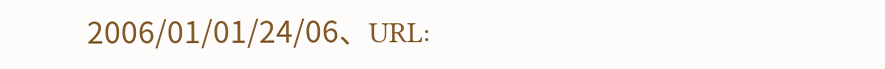2006/01/01/24/06、URL: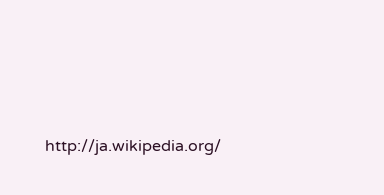http://ja.wikipedia.org/